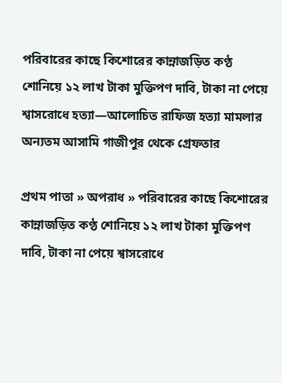পরিবারের কাছে কিশোরের কান্নাজড়িত কণ্ঠ শোনিয়ে ১২ লাখ টাকা মুক্তিপণ দাবি, টাকা না পেয়ে শ্বাসরোধে হত্যা—আলোচিত রাফিজ হত্যা মামলার অন্যতম আসামি গাজীপুর থেকে গ্রেফতার

প্রথম পাতা » অপরাধ » পরিবারের কাছে কিশোরের কান্নাজড়িত কণ্ঠ শোনিয়ে ১২ লাখ টাকা মুক্তিপণ দাবি, টাকা না পেয়ে শ্বাসরোধে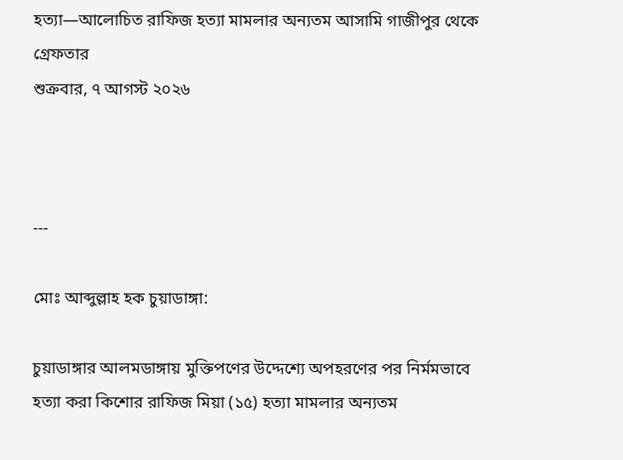হত্যা—আলোচিত রাফিজ হত্যা মামলার অন্যতম আসামি গাজীপুর থেকে গ্রেফতার
শুক্রবার, ৭ আগস্ট ২০২৬



---

মোঃ আব্দুল্লাহ হক চুয়াডাঙ্গা:

চুয়াডাঙ্গার আলমডাঙ্গায় মুক্তিপণের উদ্দেশ্যে অপহরণের পর নির্মমভাবে হত্যা করা কিশোর রাফিজ মিয়া (১৫) হত্যা মামলার অন্যতম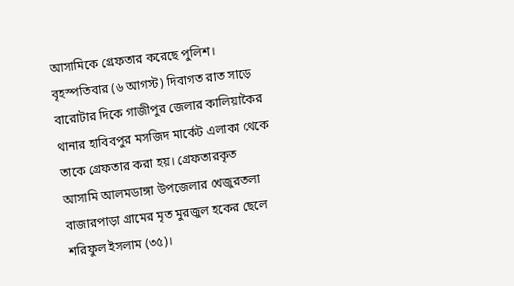আসামিকে গ্রেফতার করেছে পুলিশ। বৃহস্পতিবার (৬ আগস্ট) দিবাগত রাত সাড়ে বারোটার দিকে গাজীপুর জেলার কালিয়াকৈর থানার হাবিবপুর মসজিদ মার্কেট এলাকা থেকে তাকে গ্রেফতার করা হয়। গ্রেফতারকৃত আসামি আলমডাঙ্গা উপজেলার খেজুরতলা বাজারপাড়া গ্রামের মৃত মুরজুল হকের ছেলে  শরিফুল ইসলাম (৩৫)।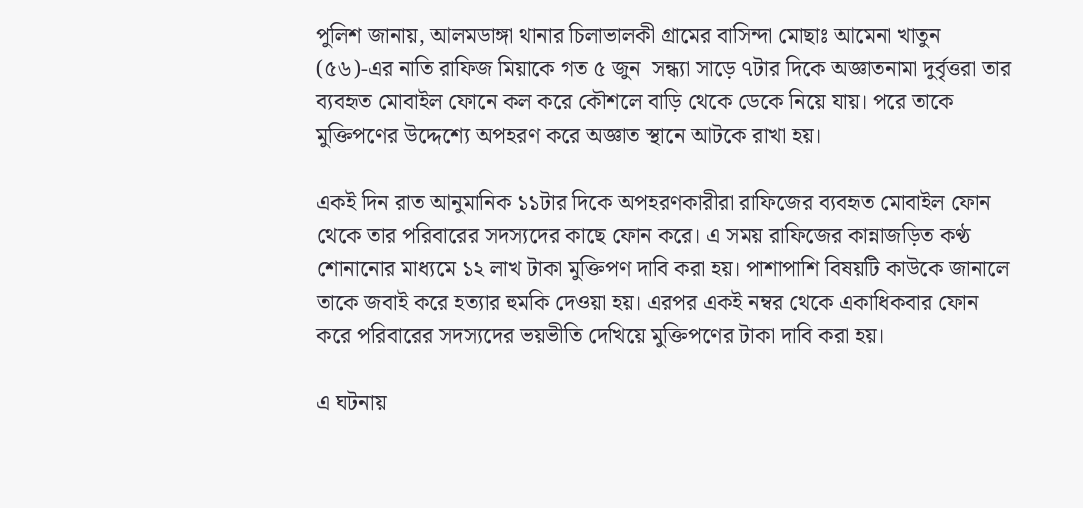পুলিশ জানায়, আলমডাঙ্গা থানার চিলাভালকী গ্রামের বাসিন্দা মোছাঃ আমেনা খাতুন (৫৬)-এর নাতি রাফিজ মিয়াকে গত ৫ জুন  সন্ধ্যা সাড়ে ৭টার দিকে অজ্ঞাতনামা দুর্বৃত্তরা তার ব্যবহৃত মোবাইল ফোনে কল করে কৌশলে বাড়ি থেকে ডেকে নিয়ে যায়। পরে তাকে মুক্তিপণের উদ্দেশ্যে অপহরণ করে অজ্ঞাত স্থানে আটকে রাখা হয়।

একই দিন রাত আনুমানিক ১১টার দিকে অপহরণকারীরা রাফিজের ব্যবহৃত মোবাইল ফোন থেকে তার পরিবারের সদস্যদের কাছে ফোন করে। এ সময় রাফিজের কান্নাজড়িত কণ্ঠ শোনানোর মাধ্যমে ১২ লাখ টাকা মুক্তিপণ দাবি করা হয়। পাশাপাশি বিষয়টি কাউকে জানালে তাকে জবাই করে হত্যার হুমকি দেওয়া হয়। এরপর একই নম্বর থেকে একাধিকবার ফোন করে পরিবারের সদস্যদের ভয়ভীতি দেখিয়ে মুক্তিপণের টাকা দাবি করা হয়।

এ ঘটনায়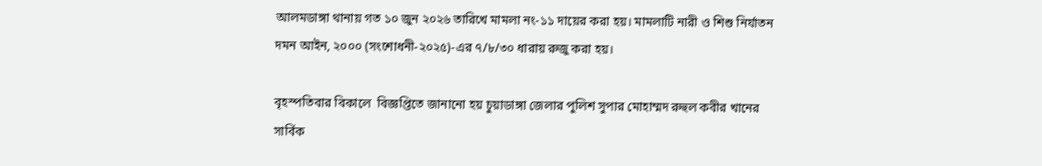আলমডাঙ্গা থানায় গত ১০ জুন ২০২৬ তারিখে মামলা নং-১১ দায়ের করা হয়। মামলাটি নারী ও শিশু নির্যাতন দমন আইন, ২০০০ (সংশোধনী-২০২৫)-এর ৭/৮/৩০ ধারায় রুজু করা হয়।

বৃহস্পতিবার বিকালে  বিজ্ঞপ্তিতে জানানো হয় চুয়াডাঙ্গা জেলার পুলিশ সুপার মোহাম্মদ রুহুল কবীর খানের সার্বিক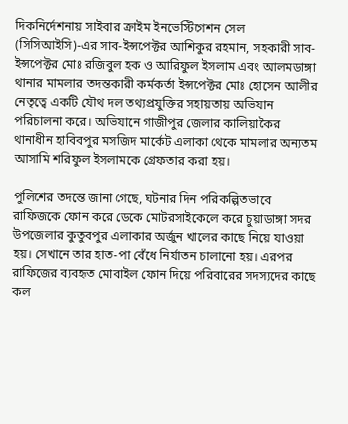দিকনির্দেশনায় সাইবার ক্রাইম ইনভেস্টিগেশন সেল (সিসিআইসি)-এর সাব-ইন্সপেক্টর আশিকুর রহমান, সহকারী সাব-ইন্সপেক্টর মোঃ রজিবুল হক ও আরিফুল ইসলাম এবং আলমডাঙ্গা থানার মামলার তদন্তকারী কর্মকর্তা ইন্সপেক্টর মোঃ হোসেন আলীর নেতৃত্বে একটি যৌথ দল তথ্যপ্রযুক্তির সহায়তায় অভিযান পরিচালনা করে। অভিযানে গাজীপুর জেলার কালিয়াকৈর থানাধীন হাবিবপুর মসজিদ মার্কেট এলাকা থেকে মামলার অন্যতম আসামি শরিফুল ইসলামকে গ্রেফতার করা হয়।

পুলিশের তদন্তে জানা গেছে, ঘটনার দিন পরিকল্পিতভাবে রাফিজকে ফোন করে ডেকে মোটরসাইকেলে করে চুয়াডাঙ্গা সদর উপজেলার কুতুবপুর এলাকার অর্জুন খালের কাছে নিয়ে যাওয়া হয়। সেখানে তার হাত-পা বেঁধে নির্যাতন চালানো হয়। এরপর রাফিজের ব্যবহৃত মোবাইল ফোন দিয়ে পরিবারের সদস্যদের কাছে কল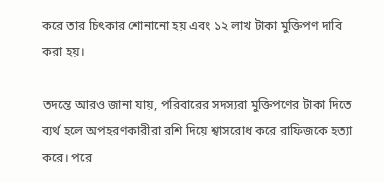করে তার চিৎকার শোনানো হয় এবং ১২ লাখ টাকা মুক্তিপণ দাবি করা হয়।

তদন্তে আরও জানা যায়, পরিবারের সদস্যরা মুক্তিপণের টাকা দিতে ব্যর্থ হলে অপহরণকারীরা রশি দিয়ে শ্বাসরোধ করে রাফিজকে হত্যা করে। পরে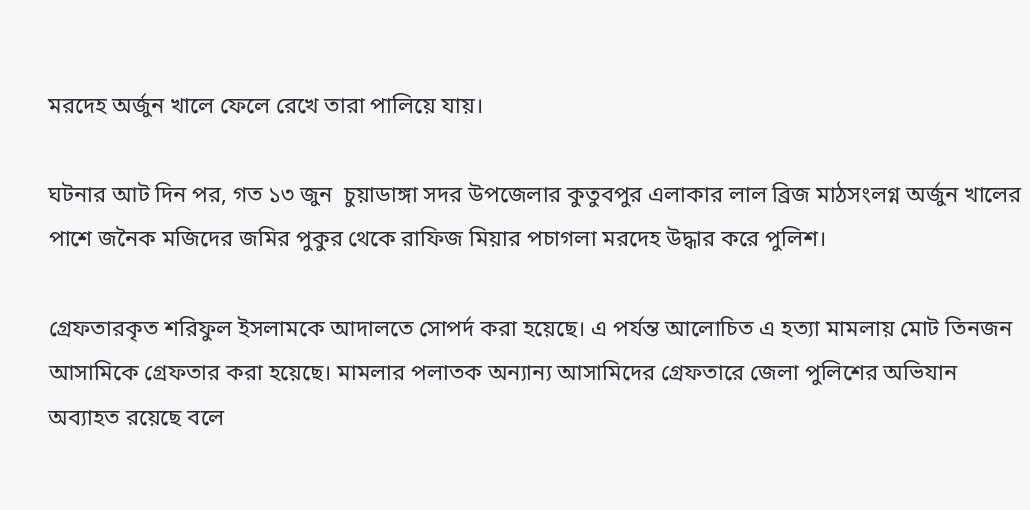মরদেহ অর্জুন খালে ফেলে রেখে তারা পালিয়ে যায়।

ঘটনার আট দিন পর, গত ১৩ জুন  চুয়াডাঙ্গা সদর উপজেলার কুতুবপুর এলাকার লাল ব্রিজ মাঠসংলগ্ন অর্জুন খালের পাশে জনৈক মজিদের জমির পুকুর থেকে রাফিজ মিয়ার পচাগলা মরদেহ উদ্ধার করে পুলিশ।

গ্রেফতারকৃত শরিফুল ইসলামকে আদালতে সোপর্দ করা হয়েছে। এ পর্যন্ত আলোচিত এ হত্যা মামলায় মোট তিনজন আসামিকে গ্রেফতার করা হয়েছে। মামলার পলাতক অন্যান্য আসামিদের গ্রেফতারে জেলা পুলিশের অভিযান অব্যাহত রয়েছে বলে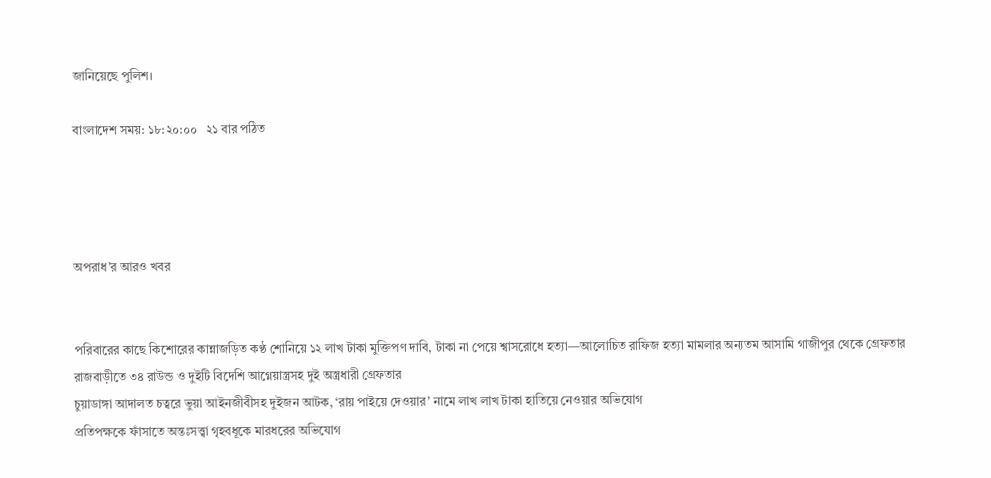জানিয়েছে পুলিশ।

বাংলাদেশ সময়: ১৮:২০:০০   ২১ বার পঠিত




অপরাধ’র আরও খবর


পরিবারের কাছে কিশোরের কান্নাজড়িত কণ্ঠ শোনিয়ে ১২ লাখ টাকা মুক্তিপণ দাবি, টাকা না পেয়ে শ্বাসরোধে হত্যা—আলোচিত রাফিজ হত্যা মামলার অন্যতম আসামি গাজীপুর থেকে গ্রেফতার
রাজবাড়ীতে ৩৪ রাউন্ড ও দুইটি বিদেশি আগ্নেয়াস্ত্রসহ দুই অস্ত্রধারী গ্রেফতার
চুয়াডাঙ্গা আদালত চত্বরে ভুয়া আইনজীবীসহ দুইজন আটক, ‘রায় পাইয়ে দেওয়ার’ নামে লাখ লাখ টাকা হাতিয়ে নেওয়ার অভিযোগ
প্রতিপক্ষকে ফাঁসাতে অন্তঃসত্ত্বা গৃহবধূকে মারধরের অভিযোগ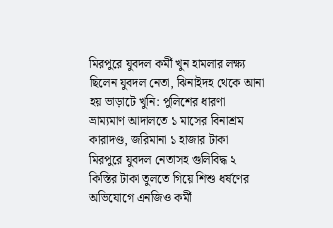মিরপুরে যুবদল কর্মী খুন হামলার লক্ষ্য ছিলেন যুবদল নেতা, ঝিনাইদহ থেকে আনা হয় ভাড়াটে খুনি: পুলিশের ধারণা
ভ্রাম্যমাণ আদালতে ১ মাসের বিনাশ্রম কারাদণ্ড, জরিমানা ১ হাজার টাকা
মিরপুরে যুবদল নেতাসহ গুলিবিদ্ধ ২
কিস্তির টাকা তুলতে গিয়ে শিশু ধর্ষণের অভিযোগে এনজিও কর্মী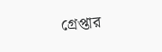গ্রেপ্তার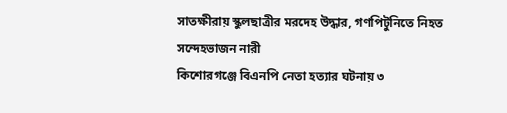সাতক্ষীরায় স্কুলছাত্রীর মরদেহ উদ্ধার, গণপিটুনিতে নিহত সন্দেহভাজন নারী
কিশোরগঞ্জে বিএনপি নেতা হত্যার ঘটনায় ৩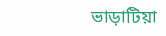ভাড়াটিয়া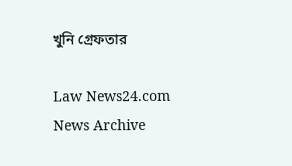খুনি গ্রেফতার

Law News24.com News Archive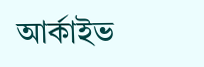আর্কাইভ